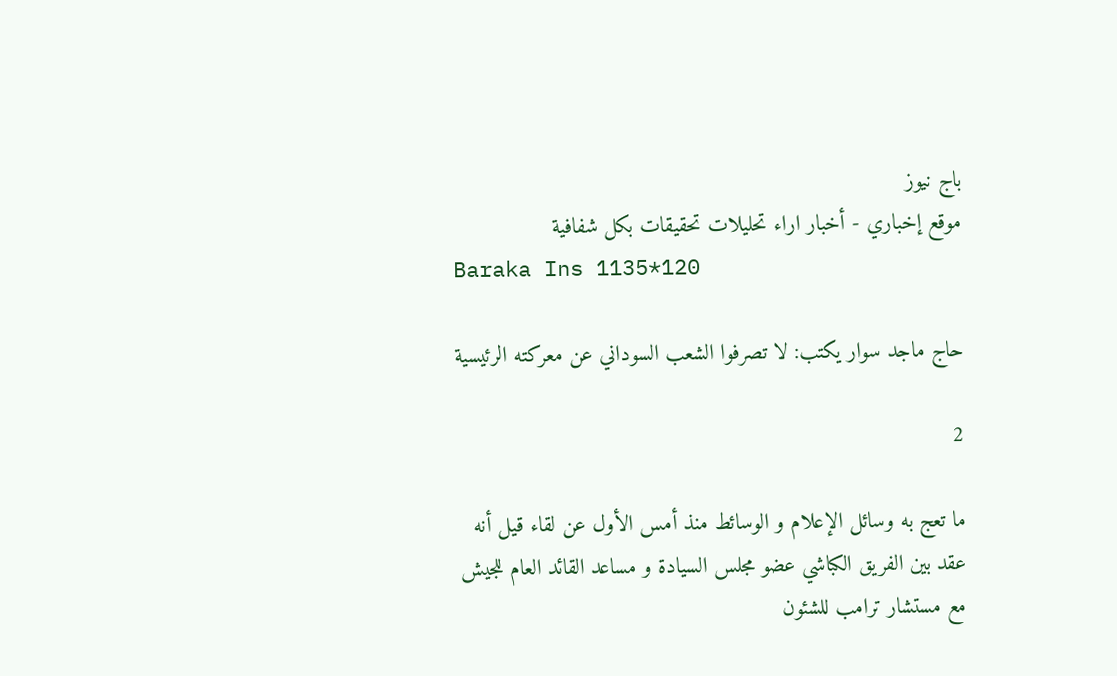باج نيوز
موقع إخباري - أخبار اراء تحليلات تحقيقات بكل شفافية
Baraka Ins 1135*120

حاج ماجد سوار يكتب: لا تصرفوا الشعب السوداني عن معركته الرئيسية

2

ما تعج به وسائل الإعلام و الوسائط منذ أمس الأول عن لقاء قيل أنه عقد بين الفريق الكباشي عضو مجلس السيادة و مساعد القائد العام للجيش مع مستشار ترامب للشئون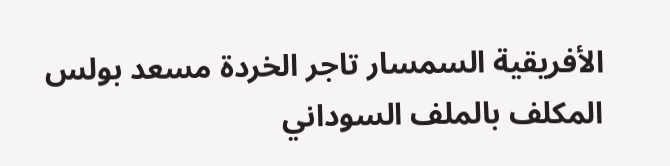الأفريقية السمسار تاجر الخردة مسعد بولس المكلف بالملف السوداني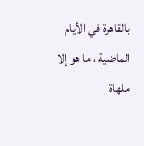بالقاهرة في الأيام الماضية ، ما هو إلا ملهاة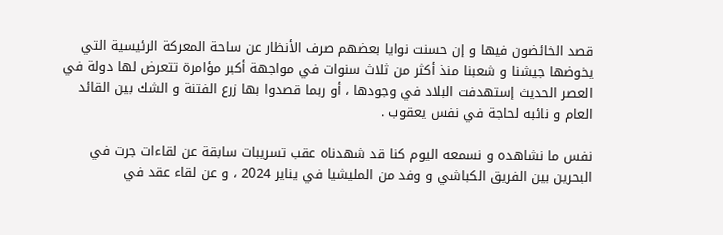قصد الخائضون فيها و إن حسنت نوايا بعضهم صرف الأنظار عن ساحة المعركة الرئيسية التي يخوضها جيشنا و شعبنا منذ أكثر من ثلاث سنوات في مواجهة أكبر مؤامرة تتعرض لها دولة في العصر الحديث إستهدفت البلاد في وجودها ، أو ربما قصدوا بها زرع الفتنة و الشك بين القائد العام و نائبه لحاجة في نفس يعقوب .

نفس ما نشاهده و نسمعه اليوم كنا قد شهدناه عقب تسريبات سابقة عن لقاءات جرت في البحرين بين الفريق الكباشي و وفد من المليشيا في يناير 2024 ، و عن لقاء عقد في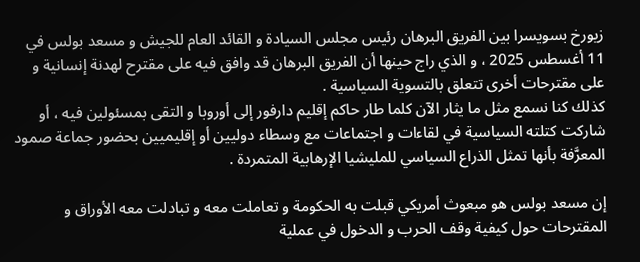زيورخ بسويسرا بين الفريق البرهان رئيس مجلس السيادة و القائد العام للجيش و مسعد بولس في 11 أغسطس 2025 ، و الذي راج حينها أن الفريق البرهان قد وافق فيه على مقترح لهدنة إنسانية و على مقترحات أخرى تتعلق بالتسوية السياسية .
كذلك كنا نسمع مثل ما يثار الآن كلما طار حاكم إقليم دارفور إلى أوروبا و التقى بمسئولين فيه ، أو شاركت كتلته السياسية في لقاءات و اجتماعات مع وسطاء دوليين أو إقليميين بحضور جماعة صمود المعرَّفة بأنها تمثل الذراع السياسي للمليشيا الإرهابية المتمردة .

إن مسعد بولس هو مبعوث أمريكي قبلت به الحكومة و تعاملت معه و تبادلت معه الأوراق و المقترحات حول كيفية وقف الحرب و الدخول في عملية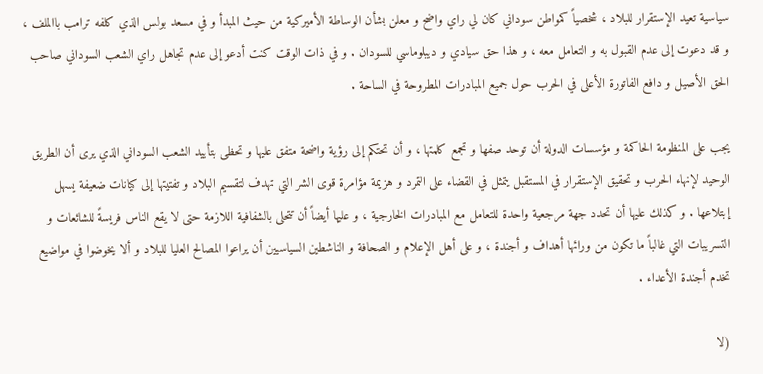سياسية تعيد الإستقرار للبلاد ، شخصياً كمواطن سوداني كان لي راي واضح و معلن بشأن الوساطة الأميركية من حيث المبدأ و في مسعد بولس الذي كلفه ترامب باالملف ، و قد دعوت إلى عدم القبول به و التعامل معه ، و هذا حق سيادي و ديبلوماسي للسودان . و في ذات الوقت كنت أدعو إلى عدم تجاهل راي الشعب السوداني صاحب الحق الأصيل و دافع الفاتورة الأعلى في الحرب حول جميع المبادرات المطروحة في الساحة .

يجب على المنظومة الحاكمة و مؤسسات الدولة أن توحد صفها و تجمع كلمتها ، و أن تحتكم إلى رؤية واضحة متفق عليها و تحظى بتأييد الشعب السوداني الذي يرى أن الطريق الوحيد لإنهاء الحرب و تحقيق الإستقرار في المستقبل يتمثل في القضاء على التمرد و هزيمة مؤامرة قوى الشر التي تهدف لتقسيم البلاد و تفتيتها إلى كيانات ضعيفة يسهل إبتلاعها . و كذلك عليها أن تحدد جهة مرجعية واحدة للتعامل مع المبادرات الخارجية ، و عليها أيضاً أن تتحلى بالشفافية اللازمة حتى لا يقع الناس فريسةً للشائعات و التسريبات التي غالباً ما تكون من ورائها أهداف و أجندة ، و على أهل الإعلام و الصحافة و الناشطين السياسيين أن يراعوا المصالح العليا للبلاد و ألا يخوضوا في مواضيع تخدم أجندة الأعداء .

(لا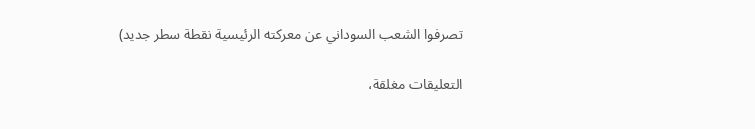تصرفوا الشعب السوداني عن معركته الرئيسية نقطة سطر جديد)

التعليقات مغلقة،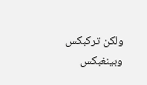ولكن تركبكس وبينغبكس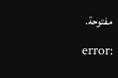مفتوحة.

error: